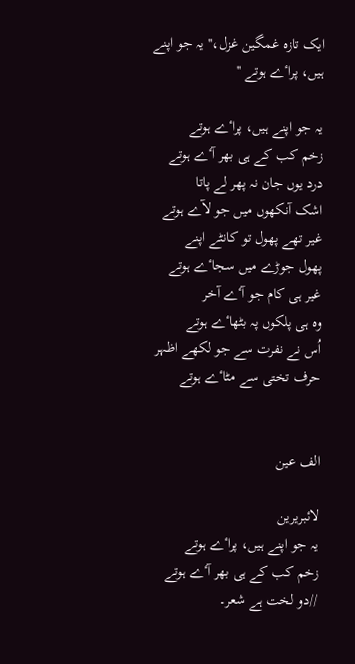ایک تازہ غمگین غزل،'' یہ جو اپنے ہیں، پراٴے ہوتے ''

یہ جو اپنے ہیں، پراٴے ہوتے
زخم کب کے ہی بھر آٴے ہوتے
درد یوں جان نہ پھر لے پاتا
اشک آنکھوں میں جو لآے ہوتے
غیر تھے پھول تو کانٹے اپنے
پھول جوڑے میں سجاٴے ہوتے
غیر ہی کام جو آٴے آخر
وہ ہی پلکوں پہ بٹھاٴے ہوتے
اُس نے نفرت سے جو لکھے اظہر
حرف تختی سے مٹاٴے ہوتے


الف عین

لائبریرین
یہ جو اپنے ہیں، پراٴے ہوتے
زخم کب کے ہی بھر آٴے ہوتے
//دو لخت ہے شعر۔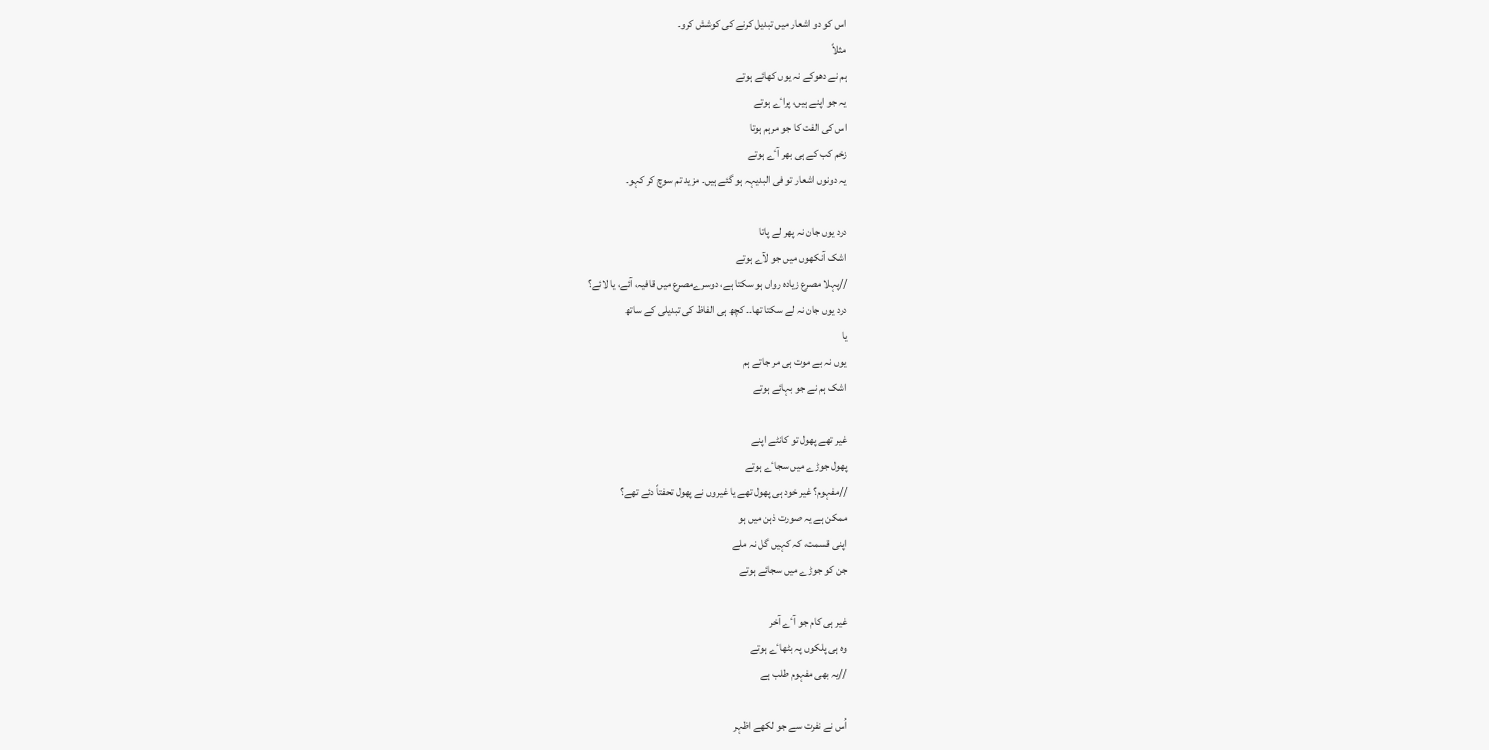اس کو دو اشعار میں تبدیل کرنے کی کوشش کرو۔
مثلاً
ہم نے دھوکے نہ یوں کھائے ہوتے
یہ جو اپنے ہیں، پراٴے ہوتے
اس کی الفت کا جو مرہم ہوتا
زخم کب کے ہی بھر آٴے ہوتے
یہ دونوں اشعار تو فی البدیہہ ہو گئے ہیں۔ مزید تم سوچ کر کہو۔

درد یوں جان نہ پھر لے پاتا
اشک آنکھوں میں جو لآے ہوتے
//پہلا مصرع زیادہ رواں ہو سکتا ہے، دوسرےمصرع میں قافیہ، آئے، یا لائے؟
درد یوں جان نہ لے سکتا تھا۔۔ کچھ ہی الفاظ کی تبدیلی کے ساتھ
یا
یوں نہ بے موت ہی مر جاتے ہم
اشک ہم نے جو بہائے ہوتے

غیر تھے پھول تو کانٹے اپنے
پھول جوڑے میں سجاٴے ہوتے
//مفہوم؟ غیر خود ہی پھول تھے یا غیروں نے پھول تحفتاً دئے تھے؟
ممکن ہے یہ صورت ذہن میں ہو
اپنی قسمت، کہ کہیں گل نہ ملے
جن کو جوڑے میں سجائے ہوتے

غیر ہی کام جو آٴے آخر
وہ ہی پلکوں پہ بٹھاٴے ہوتے
//یہ بھی مفہوم طلب ہے

اُس نے نفرت سے جو لکھے اظہر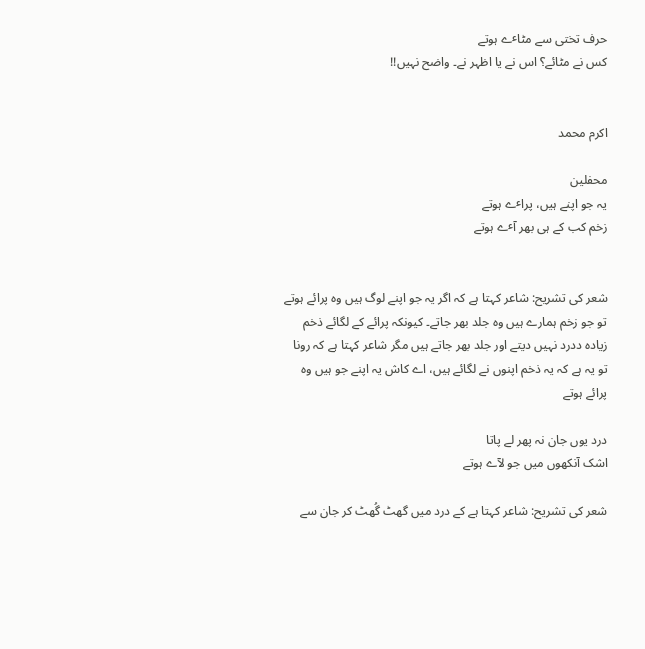حرف تختی سے مٹاٴے ہوتے
کس نے مٹائے؟ اس نے یا اظہر نے۔ واضح نہیں!!


اکرم محمد

محفلین
یہ جو اپنے ہیں، پراٴے ہوتے
زخم کب کے ہی بھر آٴے ہوتے


شعر کی تشریح: شاعر کہتا ہے کہ اگر یہ جو اپنے لوگ ہیں وہ پرائے ہوتے تو جو زخم ہمارے ہیں وہ جلد بھر جاتے۔ کیونکہ پرائے کے لگائے ذخم زیادہ ددرد نہیں دیتے اور جلد بھر جاتے ہیں مگر شاعر کہتا ہے کہ رونا تو یہ ہے کہ یہ ذخم اپنوں نے لگائے ہیں، اے کاش یہ اپنے جو ہیں وہ پرائے ہوتے

درد یوں جان نہ پھر لے پاتا
اشک آنکھوں میں جو لآے ہوتے

شعر کی تشریح: شاعر کہتا ہے کے درد میں گھٹ گُھٹ کر جان سے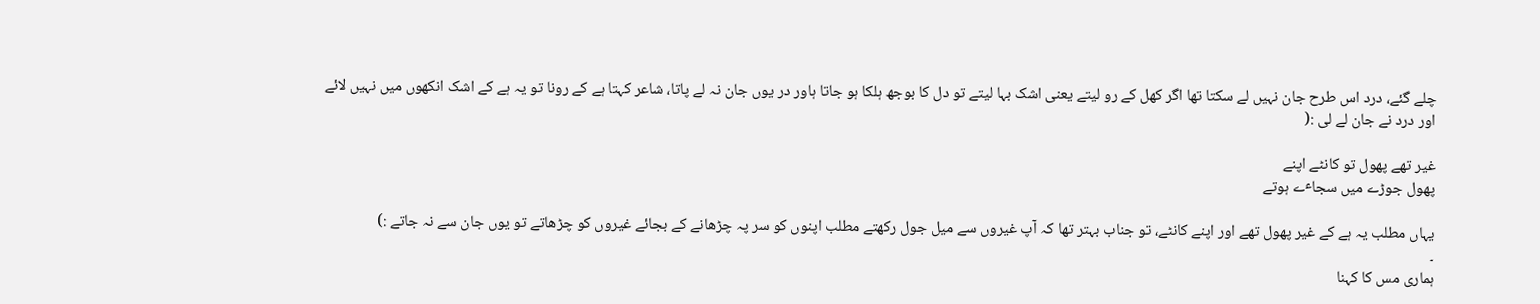چلے گئے، درد اس طرح جان نہیں لے سکتا تھا اگر کھل کے رو لیتے یعنی اشک بہا لیتے تو دل کا بوجھ ہلکا ہو جاتا ہاور در یوں جان نہ لے پاتا، شاعر کہتا ہے کے رونا تو یہ ہے کے اشک انکھوں میں نہیں لائے اور درد نے جان لے لی :(

غیر تھے پھول تو کانٹے اپنے
پھول جوڑے میں سجاٴے ہوتے

یہاں مطلب یہ ہے کے غیر پھول تھے اور اپنے کانٹے، تو جناب بہتر تھا کہ آپ غیروں سے میل جول رکھتے مطلب اپنوں کو سر پہ چڑھانے کے بجائے غیروں کو چڑھاتے تو یوں جان سے نہ جاتے :)
۔
ہماری مس کا کہنا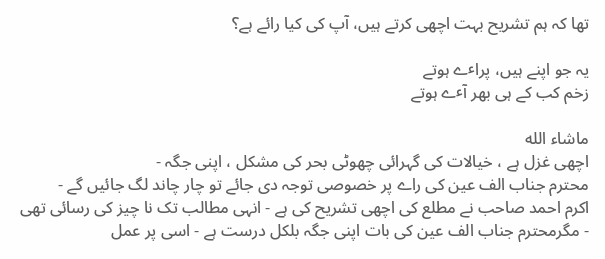تھا کہ ہم تشریح بہت اچھی کرتے ہیں، آپ کی کیا رائے ہے؟

یہ جو اپنے ہیں، پراٴے ہوتے
زخم کب کے ہی بھر آٴے ہوتے

ماشاء الله
اچھی غزل ہے ، خیالات کی گہرائی چھوٹی بحر کی مشکل ، اپنی جگہ -
محترم جناب الف عین کی راے پر خصوصی توجہ دی جائے تو چار چاند لگ جائیں گے -
اکرم احمد صاحب نے مطلع کی اچھی تشریح کی ہے - انہی مطالب تک نا چیز کی رسائی تھی - مگرمحترم جناب الف عین کی بات اپنی جگہ بلکل درست ہے - اسی پر عمل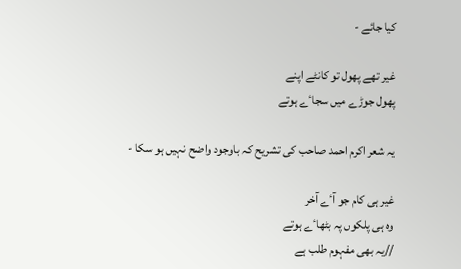کیا جائے -

غیر تھے پھول تو کانٹے اپنے
پھول جوڑے میں سجاٴے ہوتے

یہ شعر اکرم احمد صاحب کی تشریح کہ باوجود واضح نہیں ہو سکا -

غیر ہی کام جو آٴے آخر
وہ ہی پلکوں پہ بٹھاٴے ہوتے
//یہ بھی مفہوم طلب ہے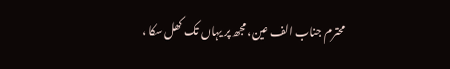محترم جناب الف عین، مجھ پر یہاں تک کھل سکا ،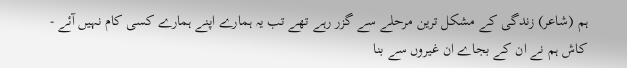ہم (شاعر) زندگی کے مشکل ترین مرحلے سے گزر رہے تھے تب یہ ہمارے اپنے ہمارے کسی کام نہیں آئے - کاش ہم نے ان کے بجاے ان غیروں سے بنا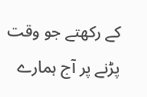کے رکھتے جو وقت پڑنے پر آج ہمارے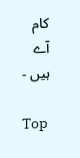کام آے ہیں -

Top